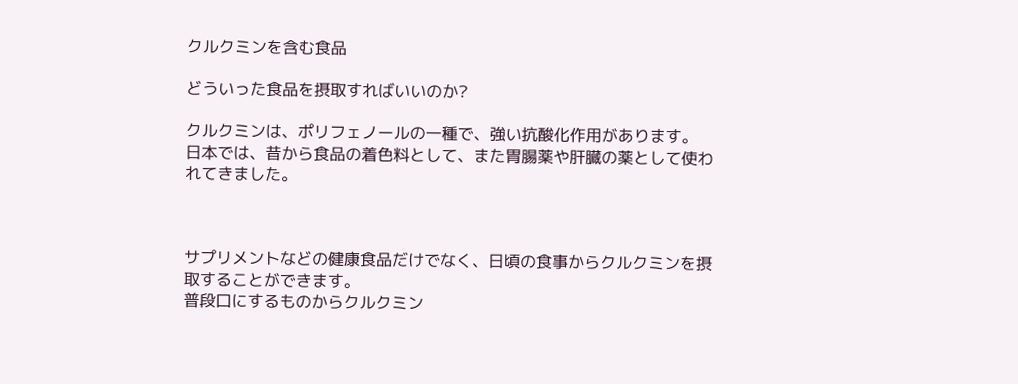クルクミンを含む食品

どういった食品を摂取すればいいのか?

クルクミンは、ポリフェノールの一種で、強い抗酸化作用があります。
日本では、昔から食品の着色料として、また胃腸薬や肝臓の薬として使われてきました。



サプリメントなどの健康食品だけでなく、日頃の食事からクルクミンを摂取することができます。
普段口にするものからクルクミン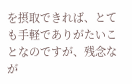を摂取できれば、とても手軽でありがたいことなのですが、残念なが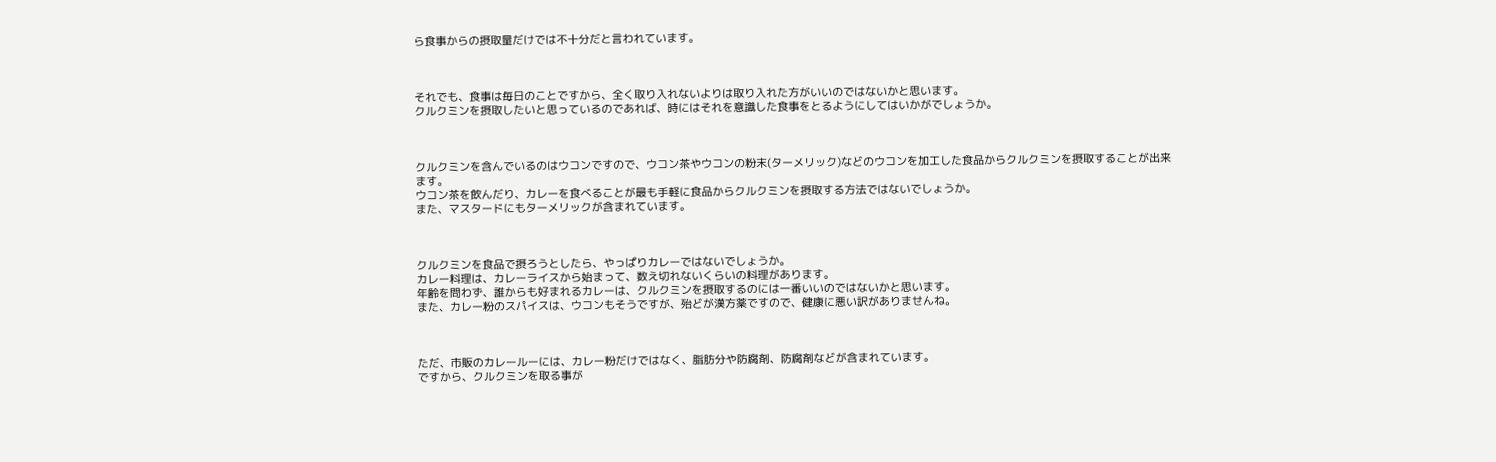ら食事からの摂取量だけでは不十分だと言われています。



それでも、食事は毎日のことですから、全く取り入れないよりは取り入れた方がいいのではないかと思います。
クルクミンを摂取したいと思っているのであれば、時にはそれを意識した食事をとるようにしてはいかがでしょうか。



クルクミンを含んでいるのはウコンですので、ウコン茶やウコンの粉末(ターメリック)などのウコンを加工した食品からクルクミンを摂取することが出来ます。
ウコン茶を飲んだり、カレーを食べることが最も手軽に食品からクルクミンを摂取する方法ではないでしょうか。
また、マスタードにもターメリックが含まれています。



クルクミンを食品で摂ろうとしたら、やっぱりカレーではないでしょうか。
カレー料理は、カレーライスから始まって、数え切れないくらいの料理があります。
年齢を問わず、誰からも好まれるカレーは、クルクミンを摂取するのには一番いいのではないかと思います。
また、カレー粉のスパイスは、ウコンもそうですが、殆どが漢方薬ですので、健康に悪い訳がありませんね。



ただ、市販のカレールーには、カレー粉だけではなく、脂肪分や防腐剤、防腐剤などが含まれています。
ですから、クルクミンを取る事が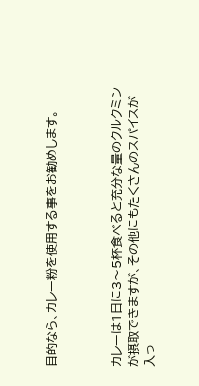目的なら、カレー粉を使用する事をお勧めします。



カレーは1日に3〜5杯食べると充分な量のクルクミンが摂取できますが、その他にもたくさんのスパイスが入っ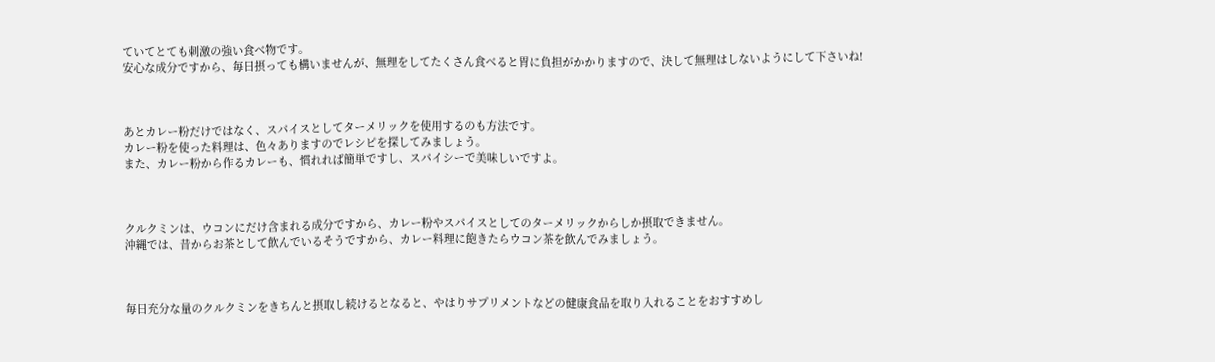ていてとても刺激の強い食べ物です。
安心な成分ですから、毎日摂っても構いませんが、無理をしてたくさん食べると胃に負担がかかりますので、決して無理はしないようにして下さいね!



あとカレー粉だけではなく、スパイスとしてターメリックを使用するのも方法です。
カレー粉を使った料理は、色々ありますのでレシピを探してみましょう。
また、カレー粉から作るカレーも、慣れれば簡単ですし、スパイシーで美味しいですよ。



クルクミンは、ウコンにだけ含まれる成分ですから、カレー粉やスパイスとしてのターメリックからしか摂取できません。
沖縄では、昔からお茶として飲んでいるそうですから、カレー料理に飽きたらウコン茶を飲んでみましょう。



毎日充分な量のクルクミンをきちんと摂取し続けるとなると、やはりサプリメントなどの健康食品を取り入れることをおすすめし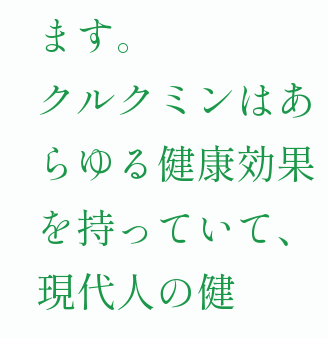ます。
クルクミンはあらゆる健康効果を持っていて、現代人の健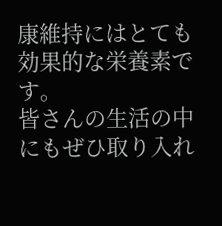康維持にはとても効果的な栄養素です。
皆さんの生活の中にもぜひ取り入れ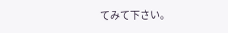てみて下さい。